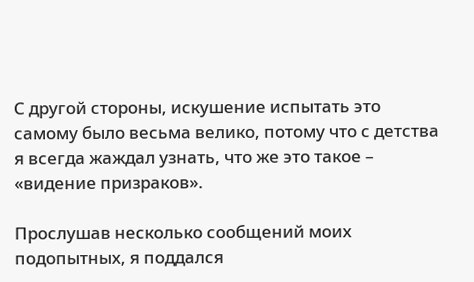С другой стороны, искушение испытать это самому было весьма велико, потому что с детства я всегда жаждал узнать, что же это такое – «видение призраков».

Прослушав несколько сообщений моих подопытных, я поддался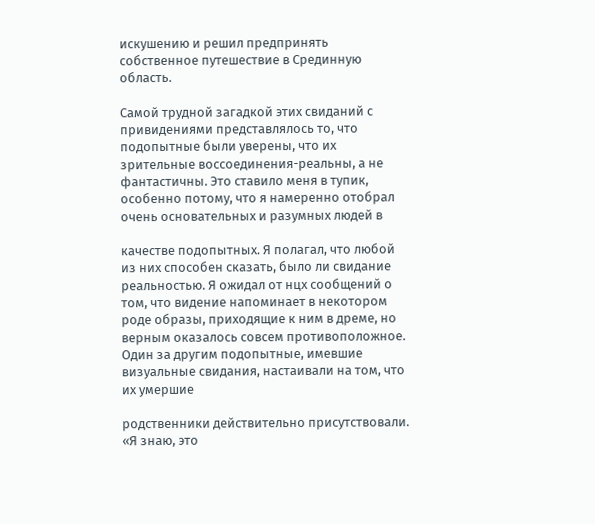искушению и решил предпринять собственное путешествие в Срединную область.

Самой трудной загадкой этих свиданий с привидениями представлялось то, что подопытные были уверены, что их зрительные воссоединения-реальны, а не фантастичны. Это ставило меня в тупик, особенно потому, что я намеренно отобрал очень основательных и разумных людей в

качестве подопытных. Я полагал, что любой из них способен сказать, было ли свидание реальностью. Я ожидал от нцх сообщений о том, что видение напоминает в некотором роде образы, приходящие к ним в дреме, но верным оказалось совсем противоположное. Один за другим подопытные, имевшие визуальные свидания, настаивали на том, что их умершие

родственники действительно присутствовали. «Я знаю, это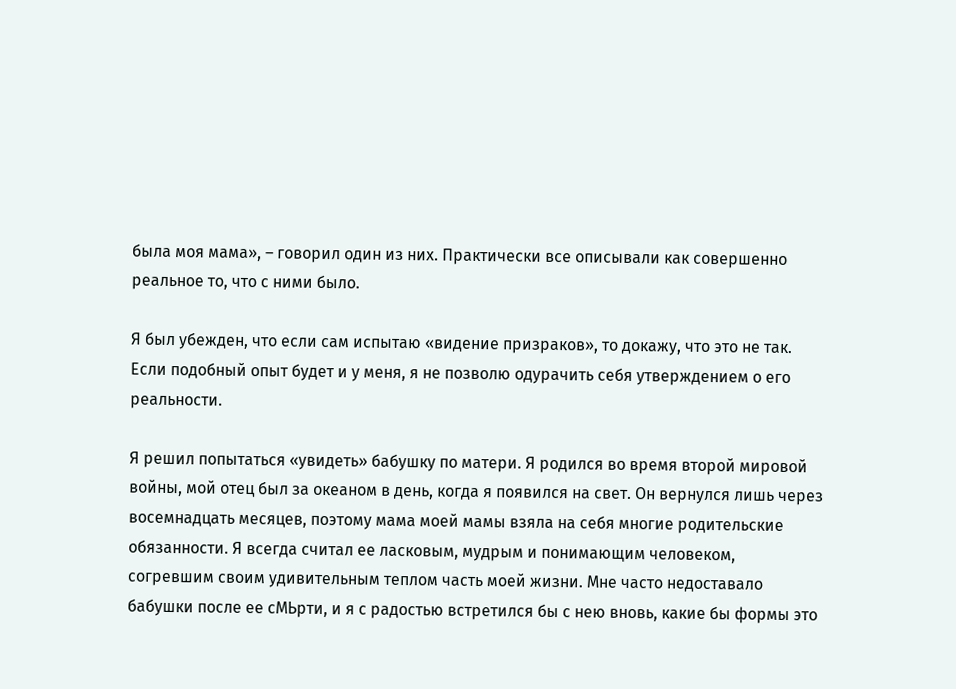была моя мама», – говорил один из них. Практически все описывали как совершенно реальное то, что с ними было.

Я был убежден, что если сам испытаю «видение призраков», то докажу, что это не так. Если подобный опыт будет и у меня, я не позволю одурачить себя утверждением о его реальности.

Я решил попытаться «увидеть» бабушку по матери. Я родился во время второй мировой войны, мой отец был за океаном в день, когда я появился на свет. Он вернулся лишь через восемнадцать месяцев, поэтому мама моей мамы взяла на себя многие родительские обязанности. Я всегда считал ее ласковым, мудрым и понимающим человеком, согревшим своим удивительным теплом часть моей жизни. Мне часто недоставало бабушки после ее сМЬрти, и я с радостью встретился бы с нею вновь, какие бы формы это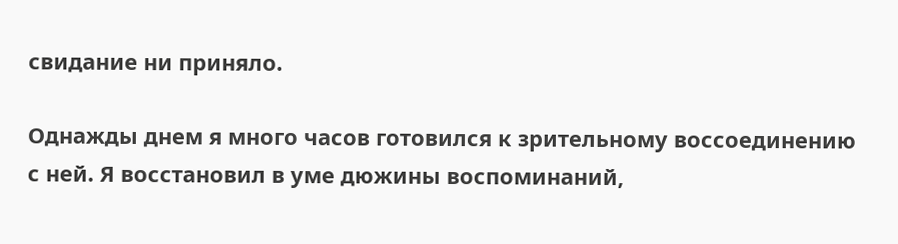свидание ни приняло.

Однажды днем я много часов готовился к зрительному воссоединению с ней. Я восстановил в уме дюжины воспоминаний,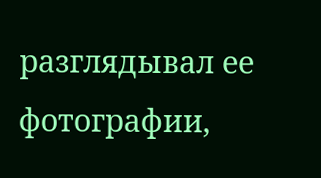разглядывал ее фотографии,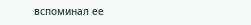вспоминал ее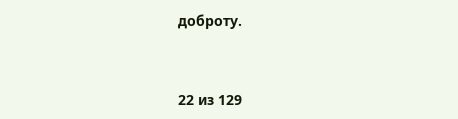доброту.



22 из 129